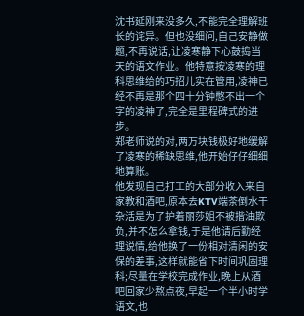沈书延刚来没多久,不能完全理解班长的诧异。但也没细问,自己安静做题,不再说话,让凌寒静下心鼓捣当天的语文作业。他特意按凌寒的理科思维给的巧招儿实在管用,凌神已经不再是那个四十分钟憋不出一个字的凌神了,完全是里程碑式的进步。
郑老师说的对,两万块钱极好地缓解了凌寒的稀缺思维,他开始仔仔细细地算账。
他发现自己打工的大部分收入来自家教和酒吧,原本去KTV端茶倒水干杂活是为了护着丽莎姐不被揩油欺负,并不怎么拿钱,于是他请后勤经理说情,给他换了一份相对清闲的安保的差事,这样就能省下时间巩固理科;尽量在学校完成作业,晚上从酒吧回家少熬点夜,早起一个半小时学语文,也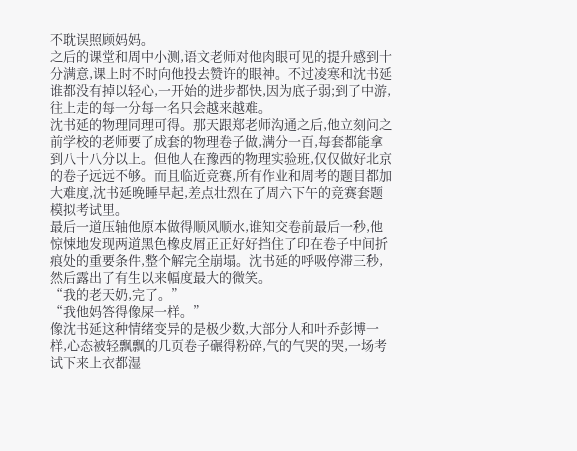不耽误照顾妈妈。
之后的课堂和周中小测,语文老师对他肉眼可见的提升感到十分满意,课上时不时向他投去赞许的眼神。不过凌寒和沈书延谁都没有掉以轻心,一开始的进步都快,因为底子弱;到了中游,往上走的每一分每一名只会越来越难。
沈书延的物理同理可得。那天跟郑老师沟通之后,他立刻问之前学校的老师要了成套的物理卷子做,满分一百,每套都能拿到八十八分以上。但他人在豫西的物理实验班,仅仅做好北京的卷子远远不够。而且临近竞赛,所有作业和周考的题目都加大难度,沈书延晚睡早起,差点壮烈在了周六下午的竞赛套题模拟考试里。
最后一道压轴他原本做得顺风顺水,谁知交卷前最后一秒,他惊悚地发现两道黑色橡皮屑正正好好挡住了印在卷子中间折痕处的重要条件,整个解完全崩塌。沈书延的呼吸停滞三秒,然后露出了有生以来幅度最大的微笑。
“我的老天奶,完了。”
“我他妈答得像屎一样。”
像沈书延这种情绪变异的是极少数,大部分人和叶乔彭博一样,心态被轻飘飘的几页卷子碾得粉碎,气的气哭的哭,一场考试下来上衣都湿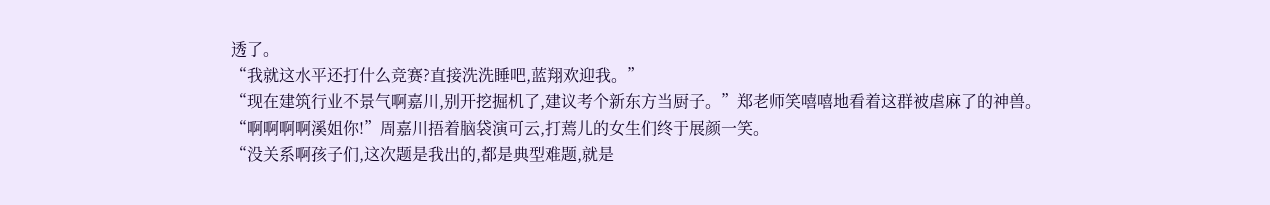透了。
“我就这水平还打什么竞赛?直接洗洗睡吧,蓝翔欢迎我。”
“现在建筑行业不景气啊嘉川,别开挖掘机了,建议考个新东方当厨子。”郑老师笑嘻嘻地看着这群被虐麻了的神兽。
“啊啊啊啊溪姐你!”周嘉川捂着脑袋演可云,打蔫儿的女生们终于展颜一笑。
“没关系啊孩子们,这次题是我出的,都是典型难题,就是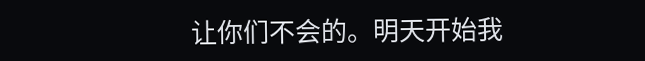让你们不会的。明天开始我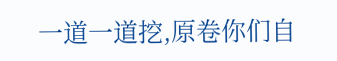一道一道挖,原卷你们自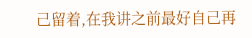己留着,在我讲之前最好自己再